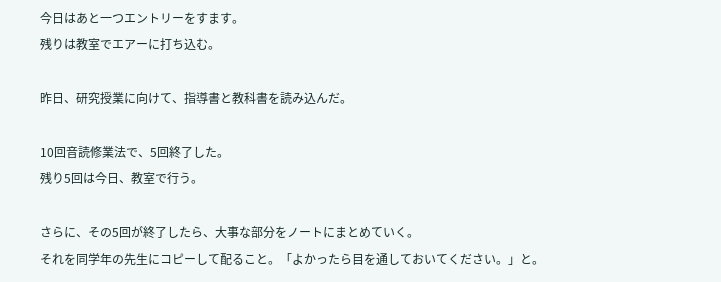今日はあと一つエントリーをすます。
残りは教室でエアーに打ち込む。

昨日、研究授業に向けて、指導書と教科書を読み込んだ。

10回音読修業法で、5回終了した。
残り5回は今日、教室で行う。

さらに、その5回が終了したら、大事な部分をノートにまとめていく。
それを同学年の先生にコピーして配ること。「よかったら目を通しておいてください。」と。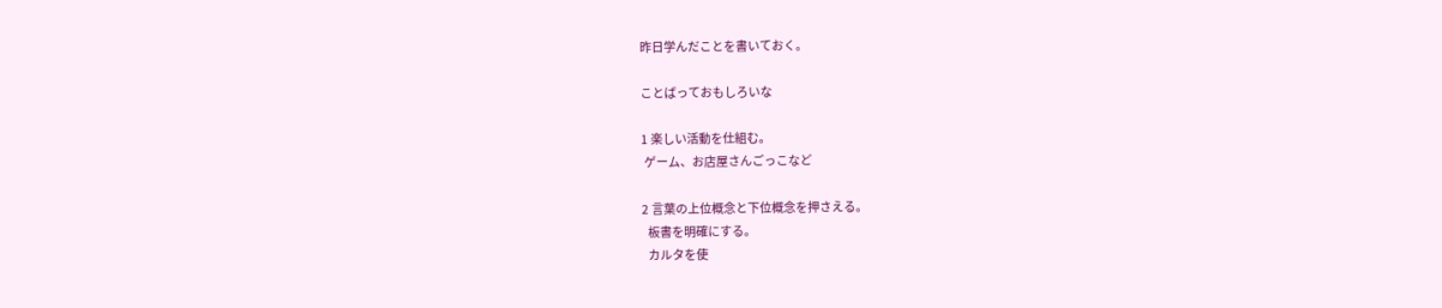昨日学んだことを書いておく。

ことばっておもしろいな

1 楽しい活動を仕組む。
 ゲーム、お店屋さんごっこなど

2 言葉の上位概念と下位概念を押さえる。
  板書を明確にする。
  カルタを使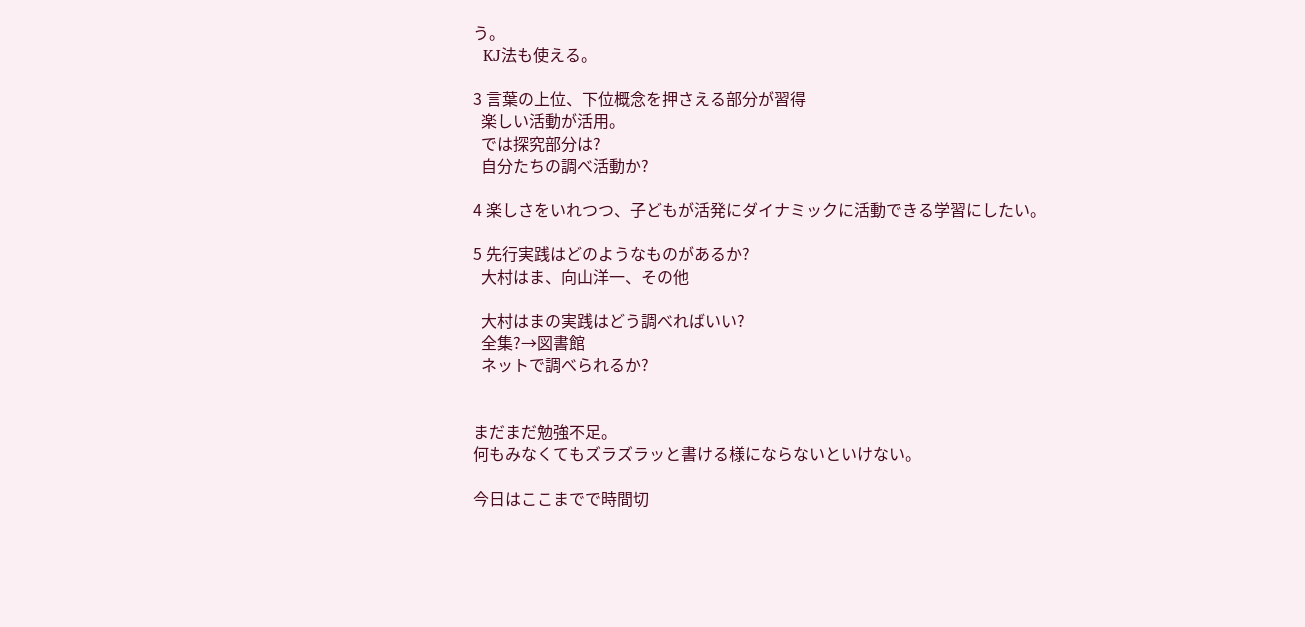う。
  KJ法も使える。

3 言葉の上位、下位概念を押さえる部分が習得
  楽しい活動が活用。
  では探究部分は?
  自分たちの調べ活動か?

4 楽しさをいれつつ、子どもが活発にダイナミックに活動できる学習にしたい。

5 先行実践はどのようなものがあるか?
  大村はま、向山洋一、その他

  大村はまの実践はどう調べればいい?
  全集?→図書館
  ネットで調べられるか?


まだまだ勉強不足。
何もみなくてもズラズラッと書ける様にならないといけない。

今日はここまでで時間切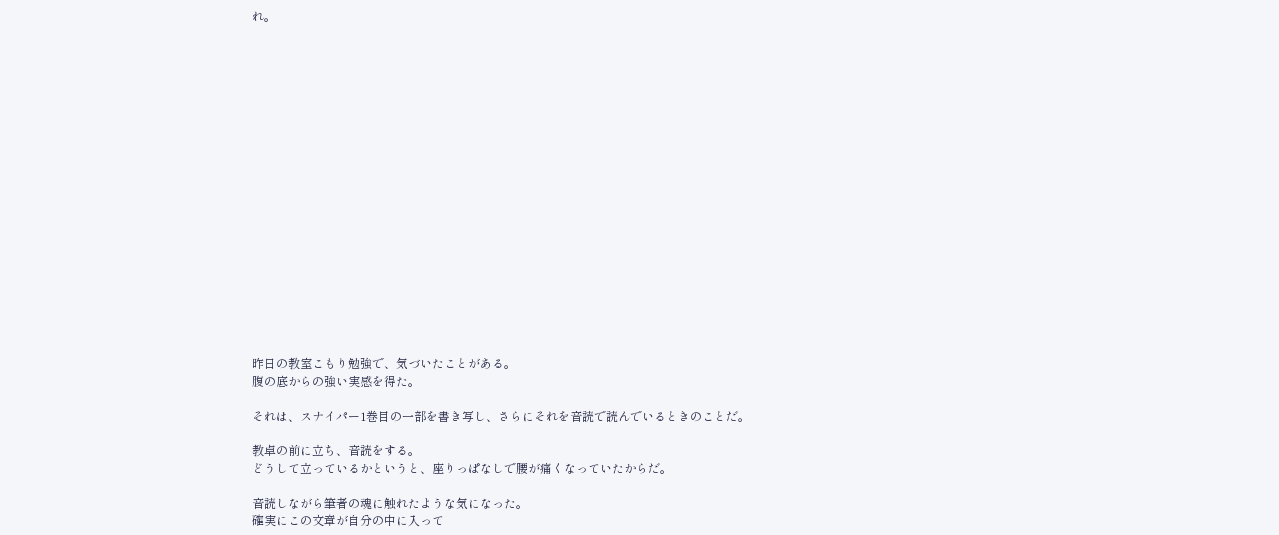れ。



















昨日の教室こもり勉強で、気づいたことがある。
腹の底からの強い実感を得た。

それは、スナイパー1巻目の一部を書き写し、さらにそれを音読で読んでいるときのことだ。

教卓の前に立ち、音読をする。
どうして立っているかというと、座りっぱなしで腰が痛くなっていたからだ。

音読しながら筆者の魂に触れたような気になった。
確実にこの文章が自分の中に入って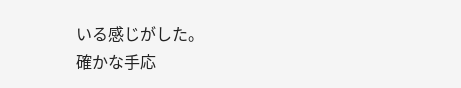いる感じがした。
確かな手応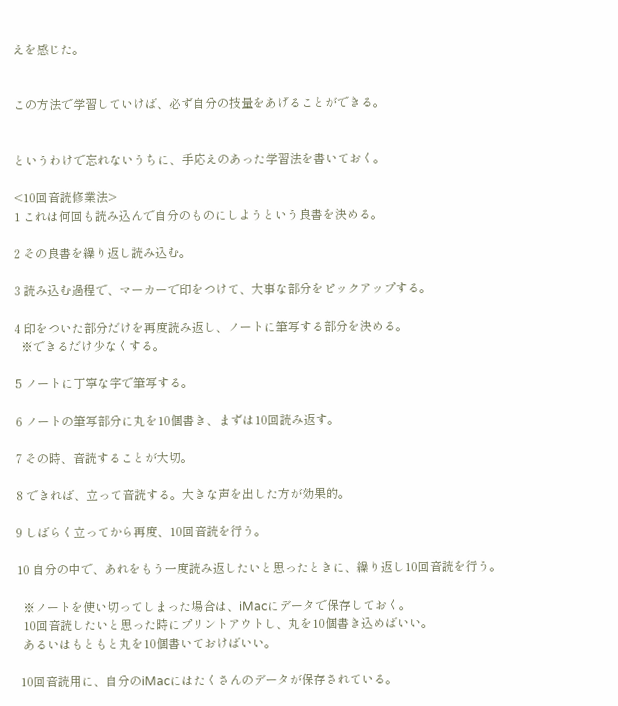えを感じた。


この方法で学習していけば、必ず自分の技量をあげることができる。


というわけで忘れないうちに、手応えのあった学習法を書いておく。

<10回音読修業法>
1 これは何回も読み込んで自分のものにしようという良書を決める。

2 その良書を繰り返し読み込む。

3 読み込む過程で、マーカーで印をつけて、大事な部分をピックアップする。

4 印をついた部分だけを再度読み返し、ノートに筆写する部分を決める。
  ※できるだけ少なくする。

5 ノートに丁寧な字で筆写する。

6 ノートの筆写部分に丸を10個書き、まずは10回読み返す。

7 その時、音読することが大切。

8 できれば、立って音読する。大きな声を出した方が効果的。

9 しばらく立ってから再度、10回音読を行う。

10 自分の中で、あれをもう一度読み返したいと思ったときに、繰り返し10回音読を行う。

  ※ノートを使い切ってしまった場合は、iMacにデータで保存しておく。
  10回音読したいと思った時にプリントアウトし、丸を10個書き込めばいい。
  あるいはもともと丸を10個書いておけばいい。

 10回音読用に、自分のiMacにはたくさんのデータが保存されている。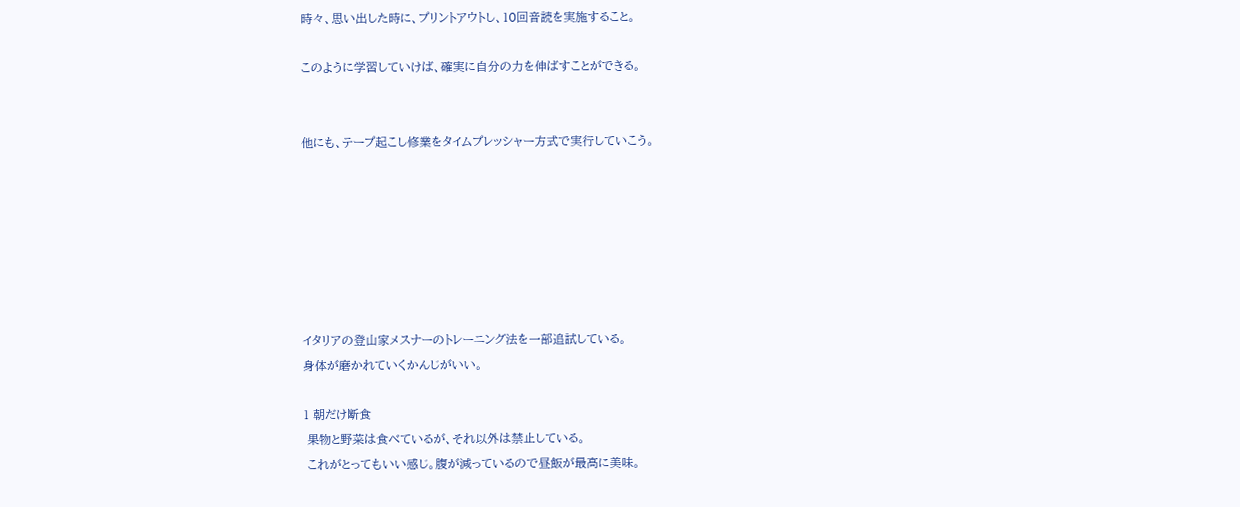時々、思い出した時に、プリントアウトし、10回音読を実施すること。

このように学習していけば、確実に自分の力を伸ばすことができる。


他にも、テープ起こし修業をタイムプレッシャー方式で実行していこう。







イタリアの登山家メスナーのトレーニング法を一部追試している。
身体が磨かれていくかんじがいい。

1 朝だけ断食
 果物と野菜は食べているが、それ以外は禁止している。
 これがとってもいい感じ。腹が減っているので昼飯が最高に美味。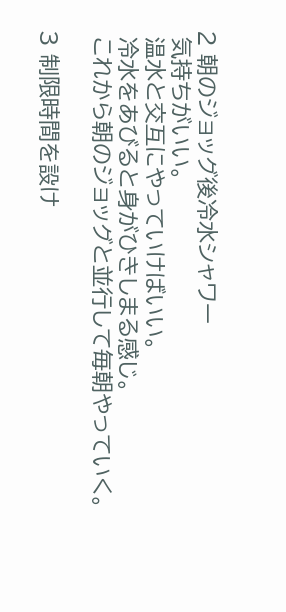2 朝のジョッグ後冷水シャワー
 気持ちがいい。
 温水と交互にやっていけばいい。
 冷水をあびると身がひきしまる感じ。
 これから朝のジョッグと並行して毎朝やっていく。

3 制限時間を設け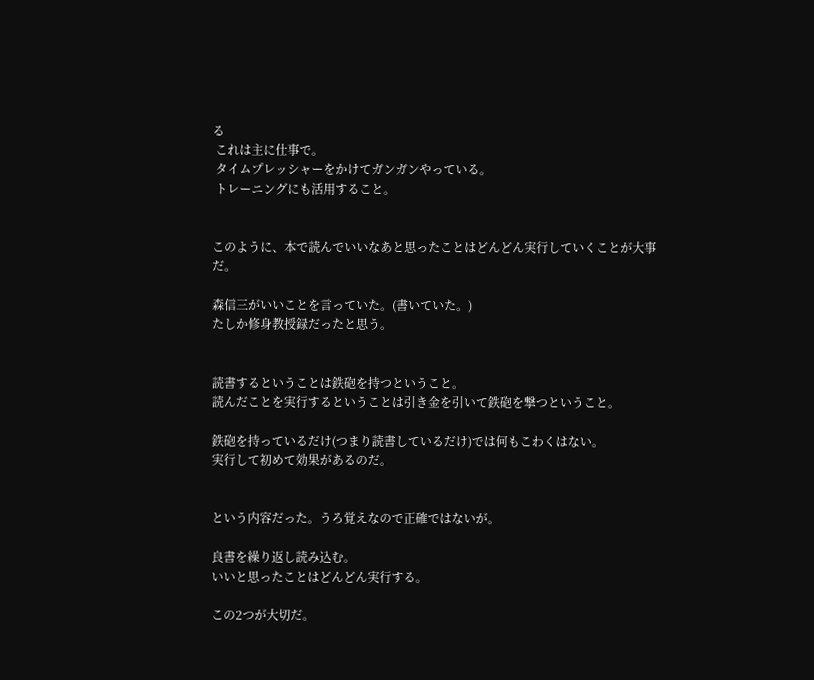る
 これは主に仕事で。
 タイムプレッシャーをかけてガンガンやっている。
 トレーニングにも活用すること。


このように、本で読んでいいなあと思ったことはどんどん実行していくことが大事だ。

森信三がいいことを言っていた。(書いていた。)
たしか修身教授録だったと思う。


読書するということは鉄砲を持つということ。
読んだことを実行するということは引き金を引いて鉄砲を撃つということ。

鉄砲を持っているだけ(つまり読書しているだけ)では何もこわくはない。
実行して初めて効果があるのだ。


という内容だった。うろ覚えなので正確ではないが。

良書を繰り返し読み込む。
いいと思ったことはどんどん実行する。

この2つが大切だ。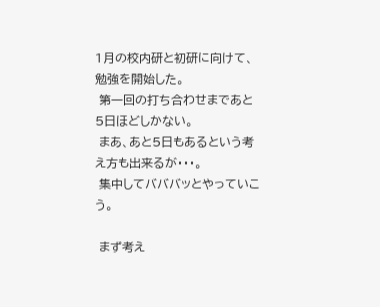1月の校内研と初研に向けて、勉強を開始した。
 第一回の打ち合わせまであと5日ほどしかない。
 まあ、あと5日もあるという考え方も出来るが・・・。
 集中してバババッとやっていこう。

 まず考え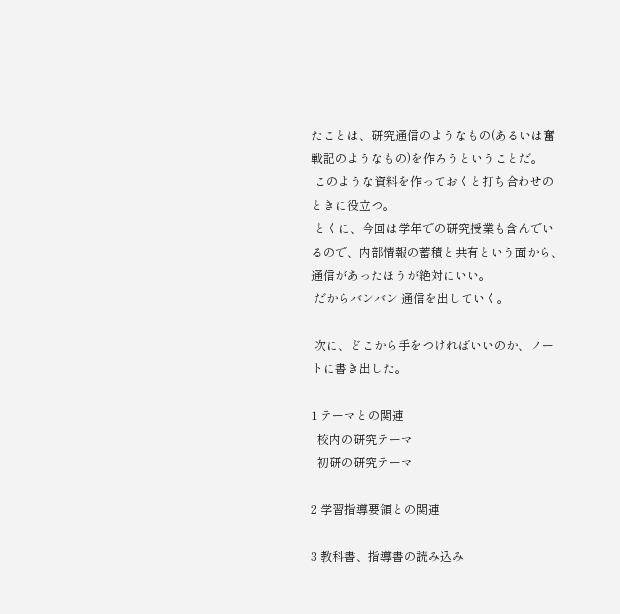たことは、研究通信のようなもの(あるいは奮戦記のようなもの)を作ろうということだ。
 このような資料を作っておくと打ち合わせのときに役立つ。
 とくに、今回は学年での研究授業も含んでいるので、内部情報の蓄積と共有という面から、通信があったほうが絶対にいい。
 だからバンバン 通信を出していく。

 次に、どこから手をつければいいのか、ノートに書き出した。

1 テーマとの関連
  校内の研究テーマ
  初研の研究テーマ

2 学習指導要領との関連

3 教科書、指導書の読み込み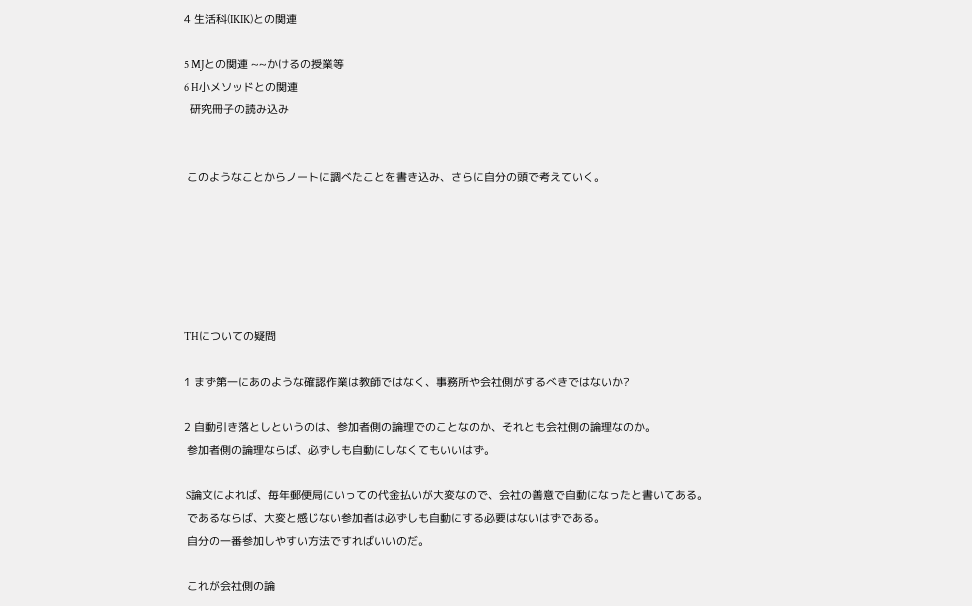4 生活科(IKIK)との関連

5 MJとの関連 ~~かけるの授業等
6 H小メソッドとの関連
  研究冊子の読み込み


 このようなことからノートに調べたことを書き込み、さらに自分の頭で考えていく。






THについての疑問

1 まず第一にあのような確認作業は教師ではなく、事務所や会社側がするべきではないか?

2 自動引き落としというのは、参加者側の論理でのことなのか、それとも会社側の論理なのか。
 参加者側の論理ならば、必ずしも自動にしなくてもいいはず。

 S論文によれば、毎年郵便局にいっての代金払いが大変なので、会社の善意で自動になったと書いてある。
 であるならば、大変と感じない参加者は必ずしも自動にする必要はないはずである。
 自分の一番参加しやすい方法ですればいいのだ。

 これが会社側の論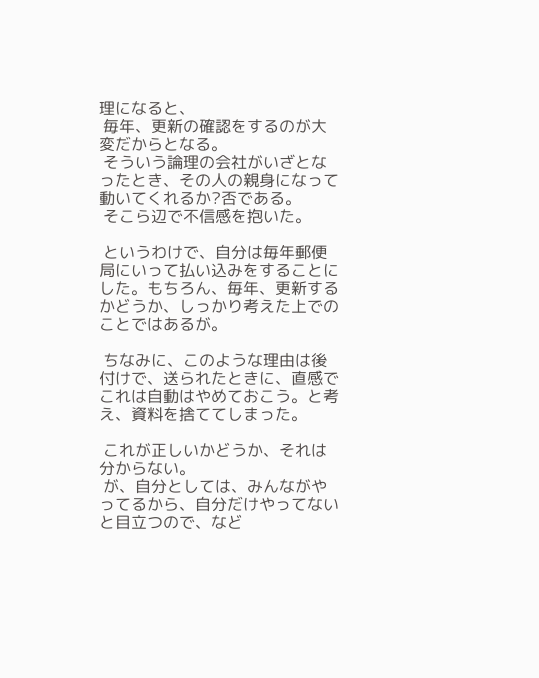理になると、
 毎年、更新の確認をするのが大変だからとなる。
 そういう論理の会社がいざとなったとき、その人の親身になって動いてくれるか?否である。
 そこら辺で不信感を抱いた。

 というわけで、自分は毎年郵便局にいって払い込みをすることにした。もちろん、毎年、更新するかどうか、しっかり考えた上でのことではあるが。

 ちなみに、このような理由は後付けで、送られたときに、直感でこれは自動はやめておこう。と考え、資料を捨ててしまった。

 これが正しいかどうか、それは分からない。
 が、自分としては、みんながやってるから、自分だけやってないと目立つので、など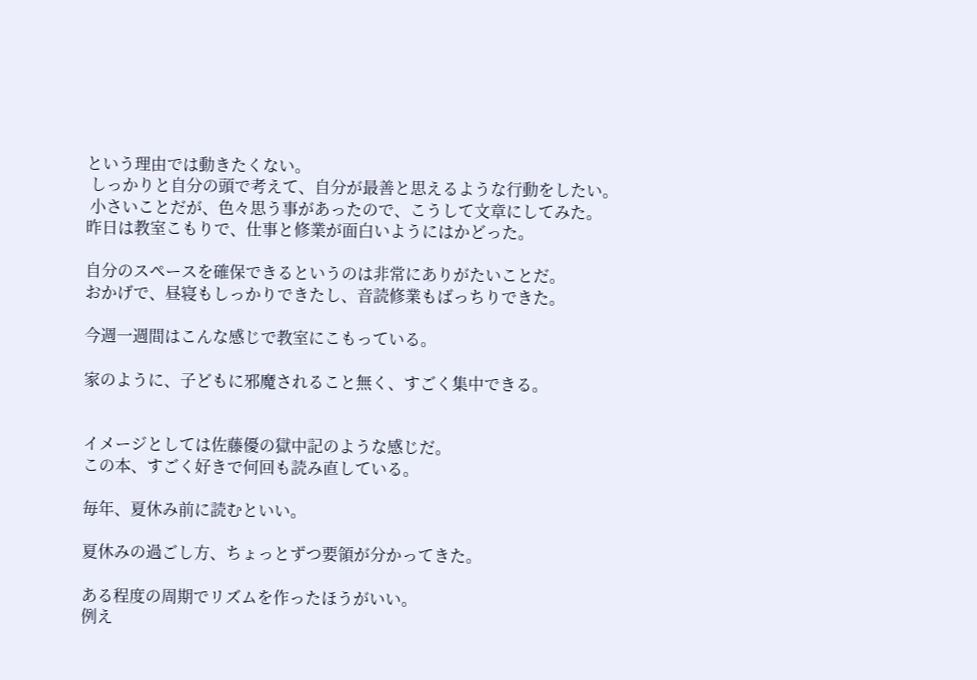という理由では動きたくない。
 しっかりと自分の頭で考えて、自分が最善と思えるような行動をしたい。
 小さいことだが、色々思う事があったので、こうして文章にしてみた。
昨日は教室こもりで、仕事と修業が面白いようにはかどった。

自分のスペースを確保できるというのは非常にありがたいことだ。
おかげで、昼寝もしっかりできたし、音読修業もばっちりできた。

今週一週間はこんな感じで教室にこもっている。

家のように、子どもに邪魔されること無く、すごく集中できる。


イメージとしては佐藤優の獄中記のような感じだ。
この本、すごく好きで何回も読み直している。

毎年、夏休み前に読むといい。

夏休みの過ごし方、ちょっとずつ要領が分かってきた。

ある程度の周期でリズムを作ったほうがいい。
例え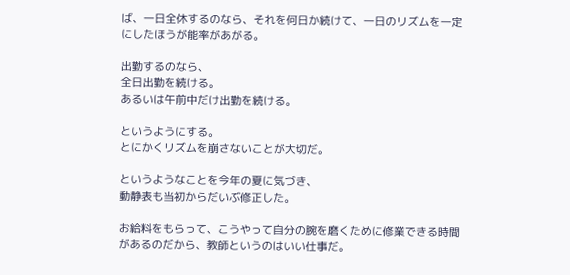ば、一日全休するのなら、それを何日か続けて、一日のリズムを一定にしたほうが能率があがる。

出勤するのなら、
全日出勤を続ける。
あるいは午前中だけ出勤を続ける。

というようにする。
とにかくリズムを崩さないことが大切だ。

というようなことを今年の夏に気づき、
動静表も当初からだいぶ修正した。

お給料をもらって、こうやって自分の腕を磨くために修業できる時間があるのだから、教師というのはいい仕事だ。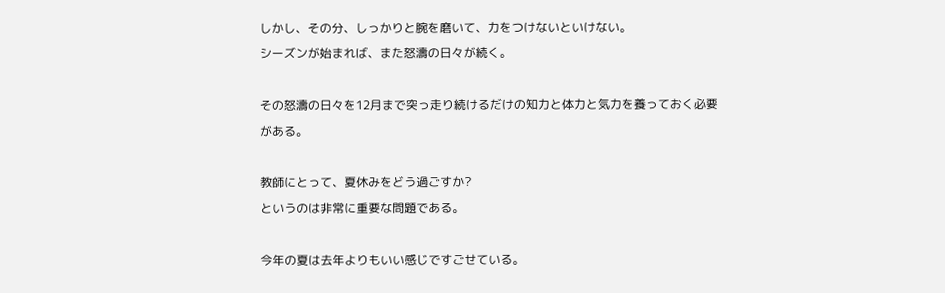しかし、その分、しっかりと腕を磨いて、力をつけないといけない。
シーズンが始まれば、また怒濤の日々が続く。

その怒濤の日々を12月まで突っ走り続けるだけの知力と体力と気力を養っておく必要がある。

教師にとって、夏休みをどう過ごすか?
というのは非常に重要な問題である。

今年の夏は去年よりもいい感じですごせている。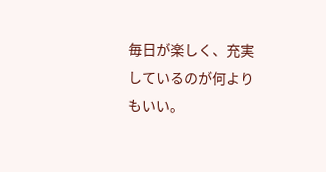毎日が楽しく、充実しているのが何よりもいい。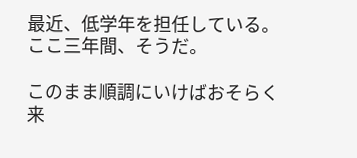最近、低学年を担任している。
ここ三年間、そうだ。

このまま順調にいけばおそらく来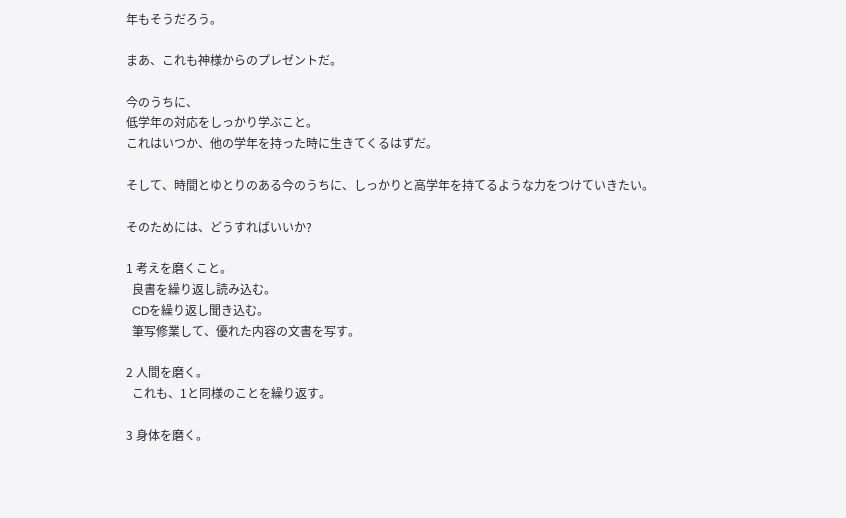年もそうだろう。

まあ、これも神様からのプレゼントだ。

今のうちに、
低学年の対応をしっかり学ぶこと。
これはいつか、他の学年を持った時に生きてくるはずだ。

そして、時間とゆとりのある今のうちに、しっかりと高学年を持てるような力をつけていきたい。

そのためには、どうすればいいか?

1 考えを磨くこと。
  良書を繰り返し読み込む。
  CDを繰り返し聞き込む。
  筆写修業して、優れた内容の文書を写す。

2 人間を磨く。
  これも、1と同様のことを繰り返す。

3 身体を磨く。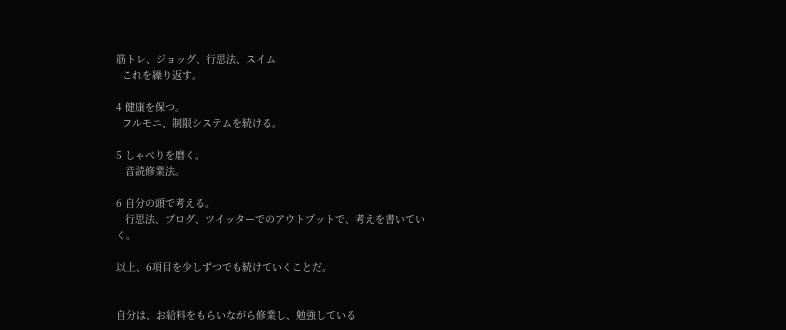筋トレ、ジョッグ、行思法、スイム
  これを繰り返す。

4 健康を保つ。
  フルモニ、制限システムを続ける。

5 しゃべりを磨く。
   音読修業法。

6 自分の頭で考える。
   行思法、ブログ、ツイッターでのアウトプットで、考えを書いていく。

以上、6項目を少しずつでも続けていくことだ。


自分は、お給料をもらいながら修業し、勉強している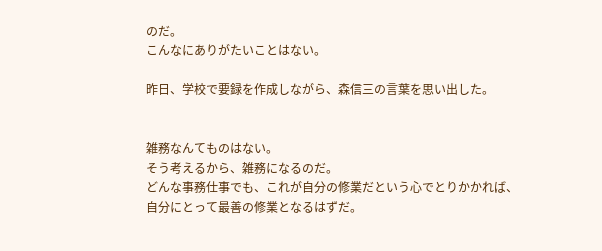のだ。
こんなにありがたいことはない。

昨日、学校で要録を作成しながら、森信三の言葉を思い出した。


雑務なんてものはない。
そう考えるから、雑務になるのだ。
どんな事務仕事でも、これが自分の修業だという心でとりかかれば、
自分にとって最善の修業となるはずだ。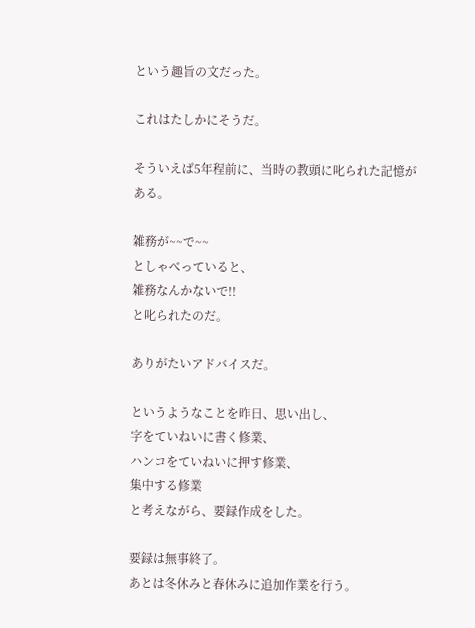という趣旨の文だった。

これはたしかにそうだ。

そういえば5年程前に、当時の教頭に叱られた記憶がある。

雑務が~~で~~
としゃべっていると、
雑務なんかないで!!
と叱られたのだ。

ありがたいアドバイスだ。

というようなことを昨日、思い出し、
字をていねいに書く修業、
ハンコをていねいに押す修業、
集中する修業
と考えながら、要録作成をした。

要録は無事終了。
あとは冬休みと春休みに追加作業を行う。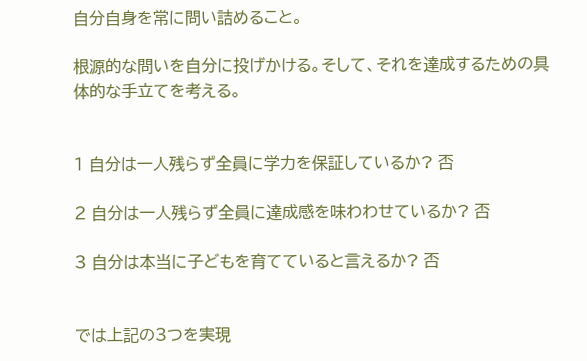自分自身を常に問い詰めること。

根源的な問いを自分に投げかける。そして、それを達成するための具体的な手立てを考える。


1 自分は一人残らず全員に学力を保証しているか? 否

2 自分は一人残らず全員に達成感を味わわせているか? 否

3 自分は本当に子どもを育てていると言えるか? 否


では上記の3つを実現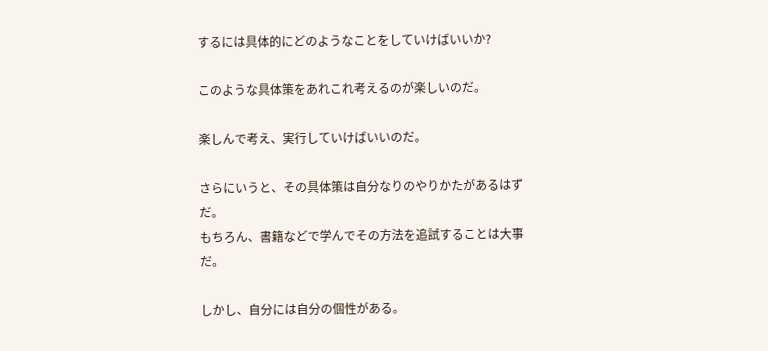するには具体的にどのようなことをしていけばいいか?

このような具体策をあれこれ考えるのが楽しいのだ。

楽しんで考え、実行していけばいいのだ。

さらにいうと、その具体策は自分なりのやりかたがあるはずだ。
もちろん、書籍などで学んでその方法を追試することは大事だ。

しかし、自分には自分の個性がある。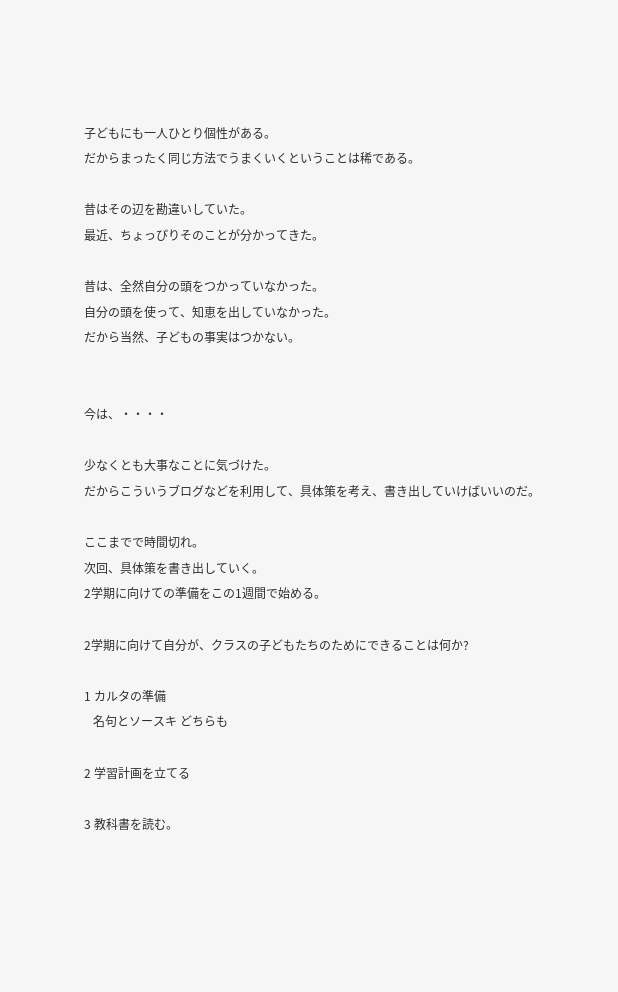子どもにも一人ひとり個性がある。
だからまったく同じ方法でうまくいくということは稀である。

昔はその辺を勘違いしていた。
最近、ちょっぴりそのことが分かってきた。

昔は、全然自分の頭をつかっていなかった。
自分の頭を使って、知恵を出していなかった。
だから当然、子どもの事実はつかない。


今は、・・・・

少なくとも大事なことに気づけた。
だからこういうブログなどを利用して、具体策を考え、書き出していけばいいのだ。

ここまでで時間切れ。
次回、具体策を書き出していく。
2学期に向けての準備をこの1週間で始める。

2学期に向けて自分が、クラスの子どもたちのためにできることは何か?

1 カルタの準備
   名句とソースキ どちらも

2 学習計画を立てる

3 教科書を読む。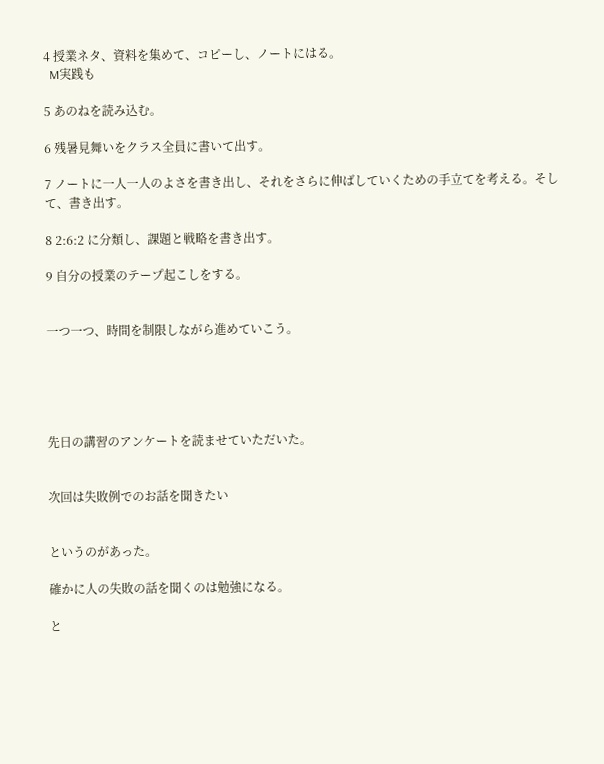4 授業ネタ、資料を集めて、コピーし、ノートにはる。
  M実践も

5 あのねを読み込む。

6 残暑見舞いをクラス全員に書いて出す。

7 ノートに一人一人のよさを書き出し、それをさらに伸ばしていくための手立てを考える。そして、書き出す。

8 2:6:2 に分類し、課題と戦略を書き出す。

9 自分の授業のテープ起こしをする。


一つ一つ、時間を制限しながら進めていこう。





先日の講習のアンケートを読ませていただいた。


次回は失敗例でのお話を聞きたい


というのがあった。

確かに人の失敗の話を聞くのは勉強になる。

と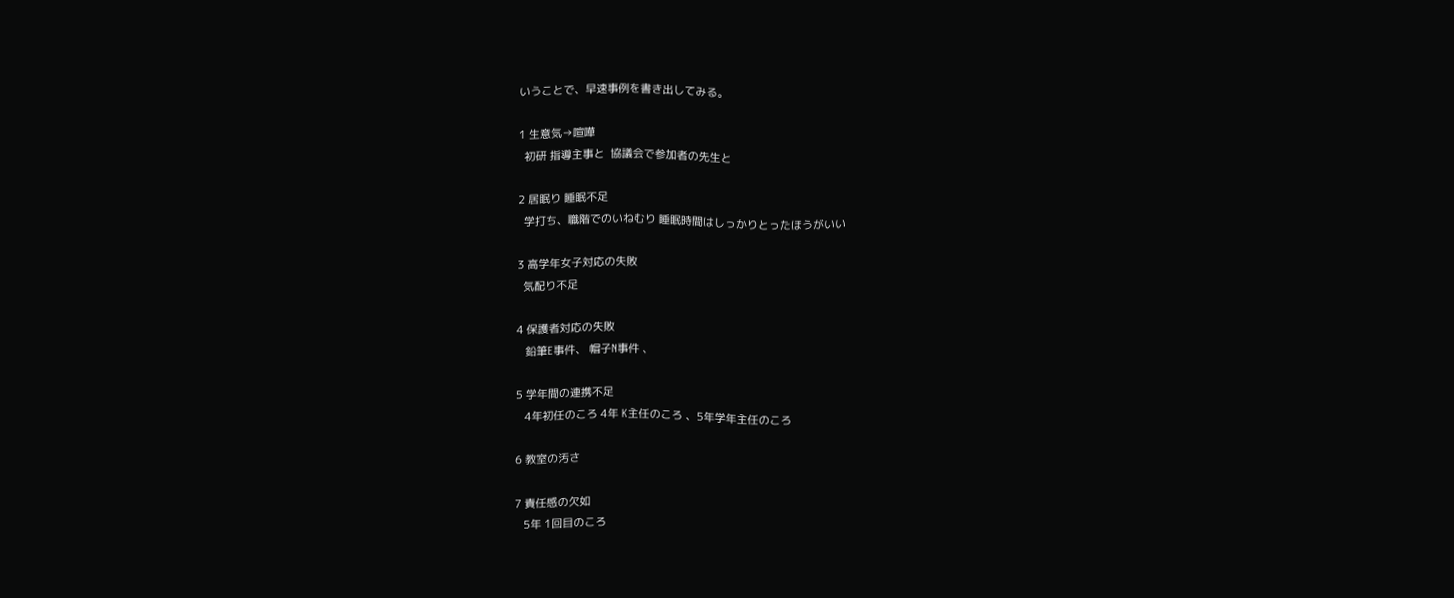いうことで、早速事例を書き出してみる。

1 生意気→喧嘩
  初研 指導主事と  協議会で参加者の先生と

2 居眠り 睡眠不足
  学打ち、職階でのいねむり 睡眠時間はしっかりとったほうがいい

3 高学年女子対応の失敗
  気配り不足

4 保護者対応の失敗
   鉛筆E事件、 帽子N事件 、

5 学年間の連携不足
   4年初任のころ 4年 K主任のころ 、5年学年主任のころ

6 教室の汚さ

7 責任感の欠如
   5年 1回目のころ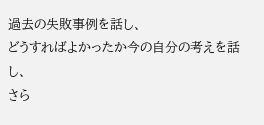過去の失敗事例を話し、
どうすればよかったか今の自分の考えを話し、
さら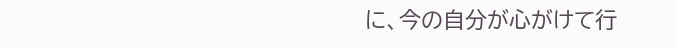に、今の自分が心がけて行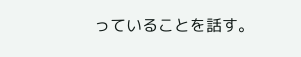っていることを話す。